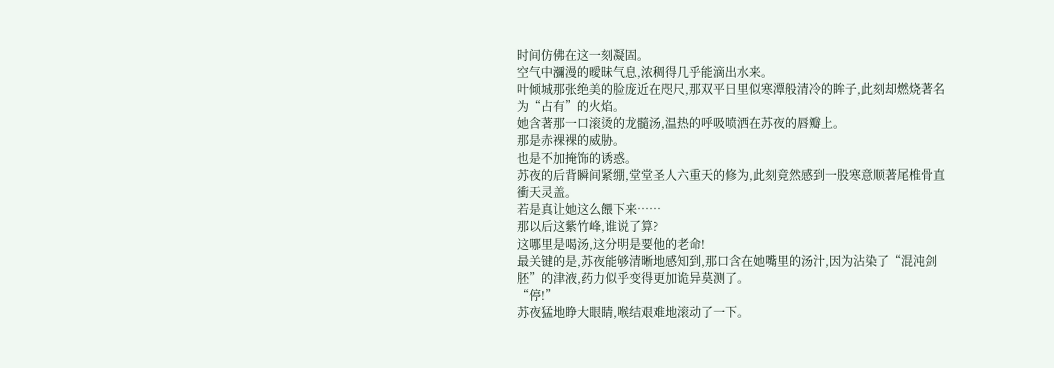时间仿佛在这一刻凝固。
空气中瀰漫的曖昧气息,浓稠得几乎能滴出水来。
叶倾城那张绝美的脸庞近在咫尺,那双平日里似寒潭般清冷的眸子,此刻却燃烧著名为“占有”的火焰。
她含著那一口滚烫的龙髓汤,温热的呼吸喷洒在苏夜的唇瓣上。
那是赤裸裸的威胁。
也是不加掩饰的诱惑。
苏夜的后背瞬间紧绷,堂堂圣人六重天的修为,此刻竟然感到一股寒意顺著尾椎骨直衝天灵盖。
若是真让她这么餵下来……
那以后这紫竹峰,谁说了算?
这哪里是喝汤,这分明是要他的老命!
最关键的是,苏夜能够清晰地感知到,那口含在她嘴里的汤汁,因为沾染了“混沌剑胚”的津液,药力似乎变得更加诡异莫测了。
“停!”
苏夜猛地睁大眼睛,喉结艰难地滚动了一下。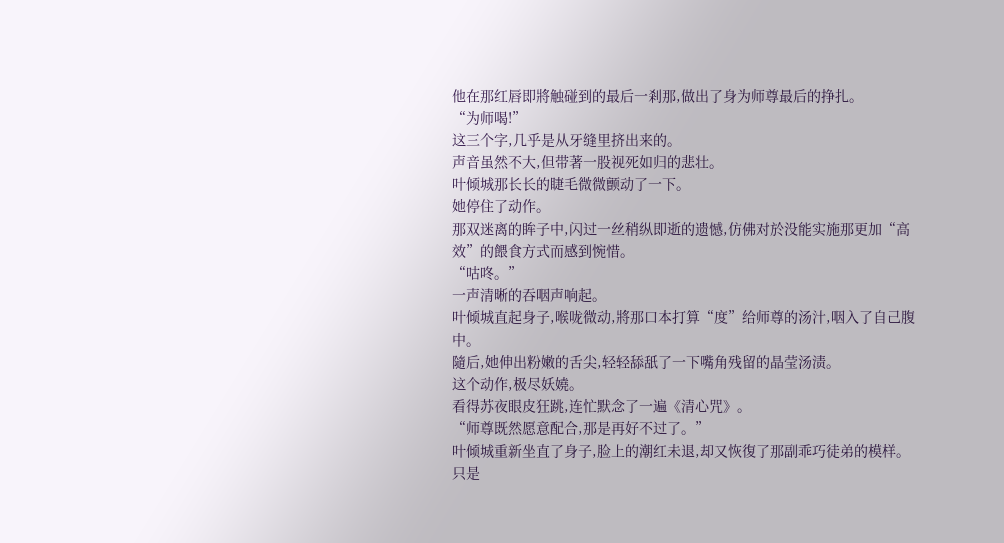他在那红唇即將触碰到的最后一剎那,做出了身为师尊最后的挣扎。
“为师喝!”
这三个字,几乎是从牙缝里挤出来的。
声音虽然不大,但带著一股视死如归的悲壮。
叶倾城那长长的睫毛微微颤动了一下。
她停住了动作。
那双迷离的眸子中,闪过一丝稍纵即逝的遗憾,仿佛对於没能实施那更加“高效”的餵食方式而感到惋惜。
“咕咚。”
一声清晰的吞咽声响起。
叶倾城直起身子,喉咙微动,將那口本打算“度”给师尊的汤汁,咽入了自己腹中。
隨后,她伸出粉嫩的舌尖,轻轻舔舐了一下嘴角残留的晶莹汤渍。
这个动作,极尽妖嬈。
看得苏夜眼皮狂跳,连忙默念了一遍《清心咒》。
“师尊既然愿意配合,那是再好不过了。”
叶倾城重新坐直了身子,脸上的潮红未退,却又恢復了那副乖巧徒弟的模样。
只是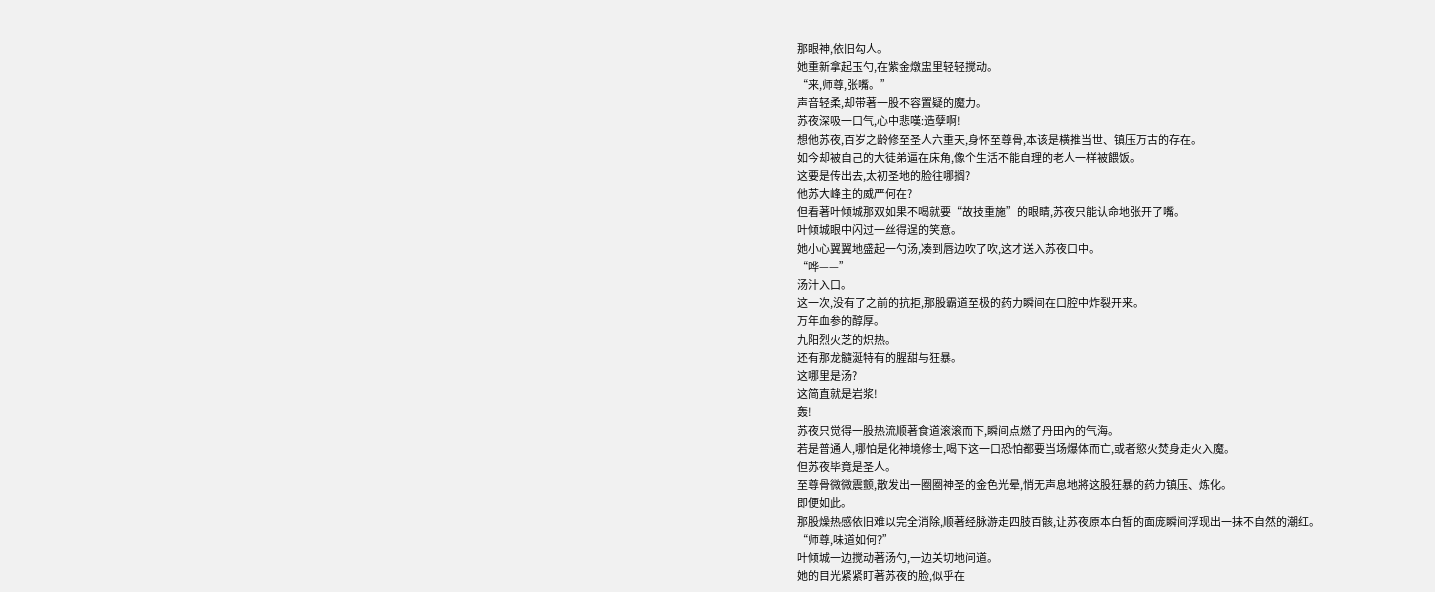那眼神,依旧勾人。
她重新拿起玉勺,在紫金燉盅里轻轻搅动。
“来,师尊,张嘴。”
声音轻柔,却带著一股不容置疑的魔力。
苏夜深吸一口气,心中悲嘆:造孽啊!
想他苏夜,百岁之龄修至圣人六重天,身怀至尊骨,本该是横推当世、镇压万古的存在。
如今却被自己的大徒弟逼在床角,像个生活不能自理的老人一样被餵饭。
这要是传出去,太初圣地的脸往哪搁?
他苏大峰主的威严何在?
但看著叶倾城那双如果不喝就要“故技重施”的眼睛,苏夜只能认命地张开了嘴。
叶倾城眼中闪过一丝得逞的笑意。
她小心翼翼地盛起一勺汤,凑到唇边吹了吹,这才送入苏夜口中。
“哗——”
汤汁入口。
这一次,没有了之前的抗拒,那股霸道至极的药力瞬间在口腔中炸裂开来。
万年血参的醇厚。
九阳烈火芝的炽热。
还有那龙髓涎特有的腥甜与狂暴。
这哪里是汤?
这简直就是岩浆!
轰!
苏夜只觉得一股热流顺著食道滚滚而下,瞬间点燃了丹田內的气海。
若是普通人,哪怕是化神境修士,喝下这一口恐怕都要当场爆体而亡,或者慾火焚身走火入魔。
但苏夜毕竟是圣人。
至尊骨微微震颤,散发出一圈圈神圣的金色光晕,悄无声息地將这股狂暴的药力镇压、炼化。
即便如此。
那股燥热感依旧难以完全消除,顺著经脉游走四肢百骸,让苏夜原本白皙的面庞瞬间浮现出一抹不自然的潮红。
“师尊,味道如何?”
叶倾城一边搅动著汤勺,一边关切地问道。
她的目光紧紧盯著苏夜的脸,似乎在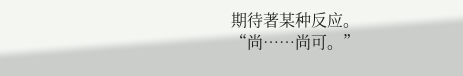期待著某种反应。
“尚……尚可。”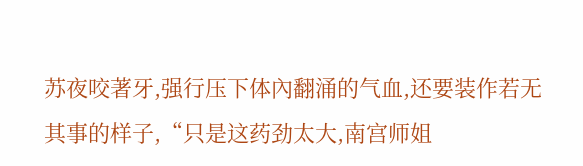苏夜咬著牙,强行压下体內翻涌的气血,还要装作若无其事的样子,“只是这药劲太大,南宫师姐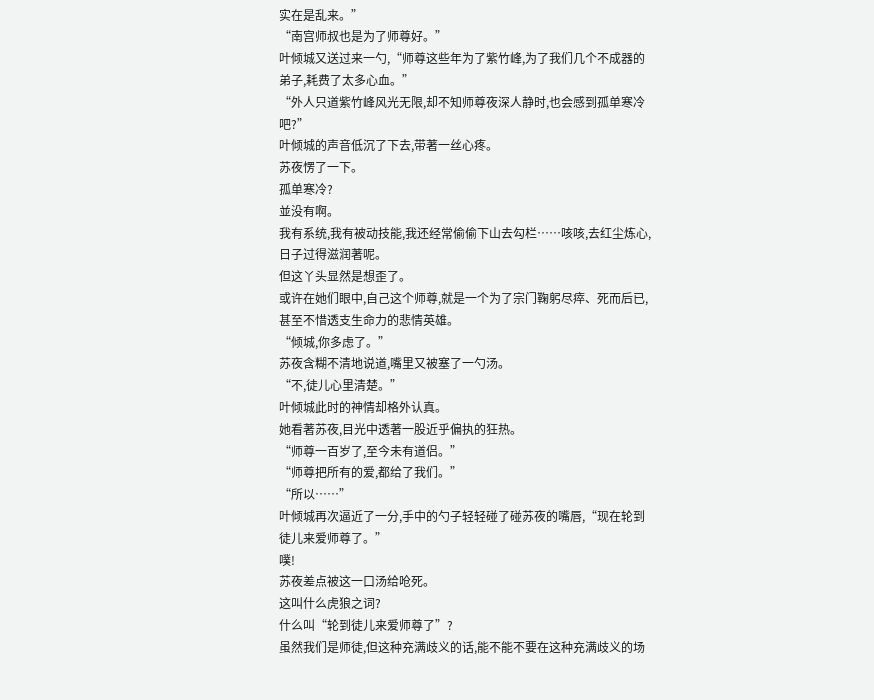实在是乱来。”
“南宫师叔也是为了师尊好。”
叶倾城又送过来一勺,“师尊这些年为了紫竹峰,为了我们几个不成器的弟子,耗费了太多心血。”
“外人只道紫竹峰风光无限,却不知师尊夜深人静时,也会感到孤单寒冷吧?”
叶倾城的声音低沉了下去,带著一丝心疼。
苏夜愣了一下。
孤单寒冷?
並没有啊。
我有系统,我有被动技能,我还经常偷偷下山去勾栏……咳咳,去红尘炼心,日子过得滋润著呢。
但这丫头显然是想歪了。
或许在她们眼中,自己这个师尊,就是一个为了宗门鞠躬尽瘁、死而后已,甚至不惜透支生命力的悲情英雄。
“倾城,你多虑了。”
苏夜含糊不清地说道,嘴里又被塞了一勺汤。
“不,徒儿心里清楚。”
叶倾城此时的神情却格外认真。
她看著苏夜,目光中透著一股近乎偏执的狂热。
“师尊一百岁了,至今未有道侣。”
“师尊把所有的爱,都给了我们。”
“所以……”
叶倾城再次逼近了一分,手中的勺子轻轻碰了碰苏夜的嘴唇,“现在轮到徒儿来爱师尊了。”
噗!
苏夜差点被这一口汤给呛死。
这叫什么虎狼之词?
什么叫“轮到徒儿来爱师尊了”?
虽然我们是师徒,但这种充满歧义的话,能不能不要在这种充满歧义的场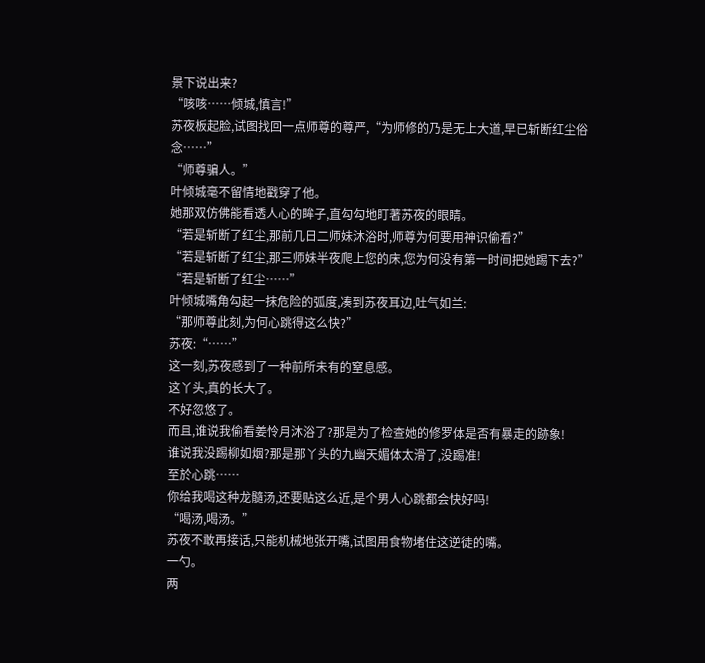景下说出来?
“咳咳……倾城,慎言!”
苏夜板起脸,试图找回一点师尊的尊严,“为师修的乃是无上大道,早已斩断红尘俗念……”
“师尊骗人。”
叶倾城毫不留情地戳穿了他。
她那双仿佛能看透人心的眸子,直勾勾地盯著苏夜的眼睛。
“若是斩断了红尘,那前几日二师妹沐浴时,师尊为何要用神识偷看?”
“若是斩断了红尘,那三师妹半夜爬上您的床,您为何没有第一时间把她踢下去?”
“若是斩断了红尘……”
叶倾城嘴角勾起一抹危险的弧度,凑到苏夜耳边,吐气如兰:
“那师尊此刻,为何心跳得这么快?”
苏夜:“……”
这一刻,苏夜感到了一种前所未有的窒息感。
这丫头,真的长大了。
不好忽悠了。
而且,谁说我偷看姜怜月沐浴了?那是为了检查她的修罗体是否有暴走的跡象!
谁说我没踢柳如烟?那是那丫头的九幽天媚体太滑了,没踢准!
至於心跳……
你给我喝这种龙髓汤,还要贴这么近,是个男人心跳都会快好吗!
“喝汤,喝汤。”
苏夜不敢再接话,只能机械地张开嘴,试图用食物堵住这逆徒的嘴。
一勺。
两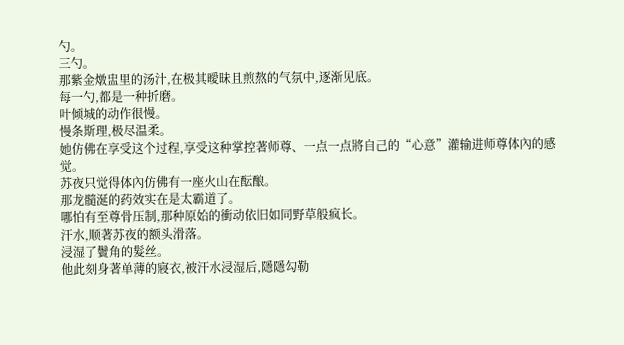勺。
三勺。
那紫金燉盅里的汤汁,在极其曖昧且煎熬的气氛中,逐渐见底。
每一勺,都是一种折磨。
叶倾城的动作很慢。
慢条斯理,极尽温柔。
她仿佛在享受这个过程,享受这种掌控著师尊、一点一点將自己的“心意”灌输进师尊体內的感觉。
苏夜只觉得体內仿佛有一座火山在酝酿。
那龙髓涎的药效实在是太霸道了。
哪怕有至尊骨压制,那种原始的衝动依旧如同野草般疯长。
汗水,顺著苏夜的额头滑落。
浸湿了鬢角的髮丝。
他此刻身著单薄的寢衣,被汗水浸湿后,隱隱勾勒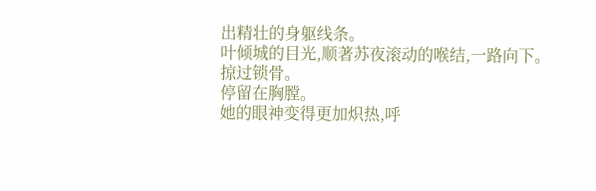出精壮的身躯线条。
叶倾城的目光,顺著苏夜滚动的喉结,一路向下。
掠过锁骨。
停留在胸膛。
她的眼神变得更加炽热,呼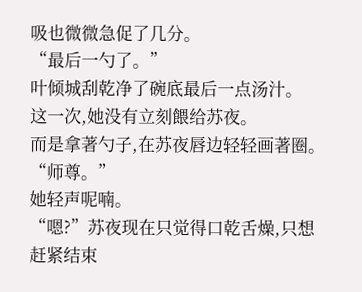吸也微微急促了几分。
“最后一勺了。”
叶倾城刮乾净了碗底最后一点汤汁。
这一次,她没有立刻餵给苏夜。
而是拿著勺子,在苏夜唇边轻轻画著圈。
“师尊。”
她轻声呢喃。
“嗯?”苏夜现在只觉得口乾舌燥,只想赶紧结束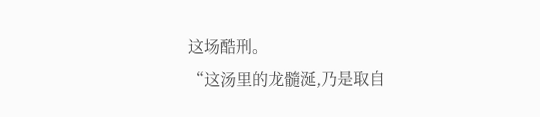这场酷刑。
“这汤里的龙髓涎,乃是取自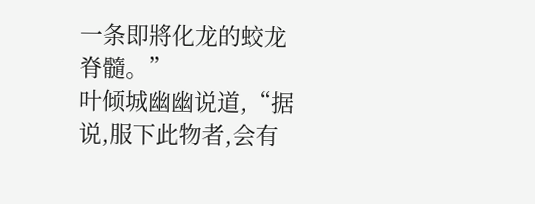一条即將化龙的蛟龙脊髓。”
叶倾城幽幽说道,“据说,服下此物者,会有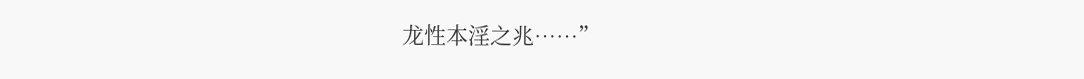龙性本淫之兆……”